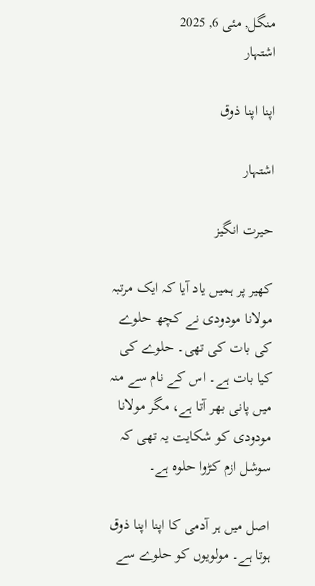منگل, مئی 6, 2025
اشتہار

اپنا اپنا ذوق

اشتہار

حیرت انگیز

کھیر پر ہمیں یاد آیا کہ ایک مرتبہ مولانا مودودی نے کچھ حلوے کی بات کی تھی۔ حلوے کی کیا بات ہے۔ اس کے نام سے منہ میں پانی بھر آتا ہے، مگر مولانا مودودی کو شکایت یہ تھی کہ سوشل ازم کڑوا حلوہ ہے۔

اصل میں ہر آدمی کا اپنا اپنا ذوق ہوتا ہے۔ مولویوں کو حلوے سے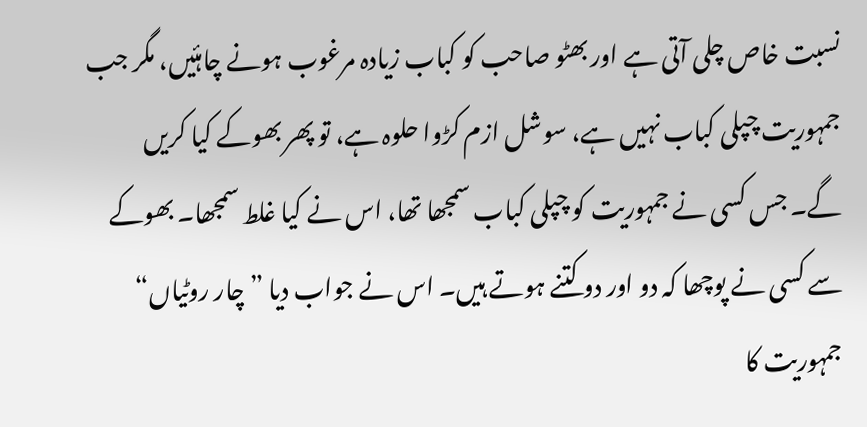نسبت خاص چلی آتی ہے اور بھٹو صاحب کو کباب زیادہ مرغوب ہونے چاہئیں، مگر جب جمہوریت چپلی کباب نہیں ہے، سوشل ازم کڑوا حلوہ ہے، تو پھر بھوکے کیا کریں گے۔ جس کسی نے جمہوریت کو چپلی کباب سمجھا تھا، اس نے کیا غلط سمجھا۔ بھوکے سے کسی نے پوچھا کہ دو اور دو کتنے ہوتے ہیں۔ اس نے جواب دیا ”چار روٹیاں“ جمہوریت کا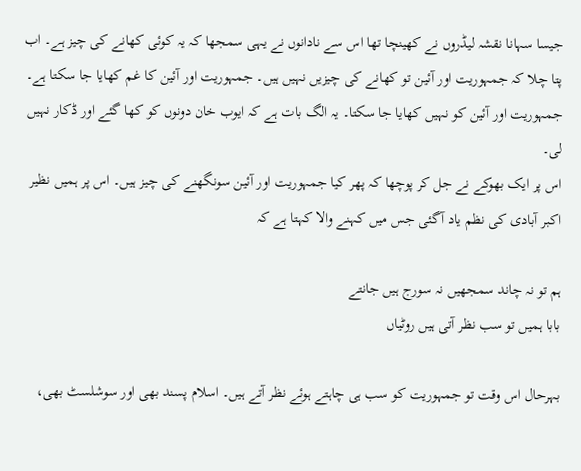جیسا سہانا نقشہ لیڈروں نے کھینچا تھا اس سے نادانوں نے یہی سمجھا کہ یہ کوئی کھانے کی چیز ہے۔ اب پتا چلا کہ جمہوریت اور آئین تو کھانے کی چیزیں نہیں ہیں۔ جمہوریت اور آئین کا غم کھایا جا سکتا ہے۔ جمہوریت اور آئین کو نہیں کھایا جا سکتا۔ یہ الگ بات ہے کہ ایوب خان دونوں کو کھا گئے اور ڈکار نہیں لی۔
اس پر ایک بھوکے نے جل کر پوچھا کہ پھر کیا جمہوریت اور آئین سونگھنے کی چیز ہیں۔ اس پر ہمیں نظیر اکبر آبادی کی نظم یاد آگئی جس میں کہنے والا کہتا ہے کہ

ہم تو نہ چاند سمجھیں نہ سورج ہیں جانتے
بابا ہمیں تو سب نظر آتی ہیں روٹیاں

بہرحال اس وقت تو جمہوریت کو سب ہی چاہتے ہوئے نظر آتے ہیں۔ اسلام پسند بھی اور سوشلسٹ بھی،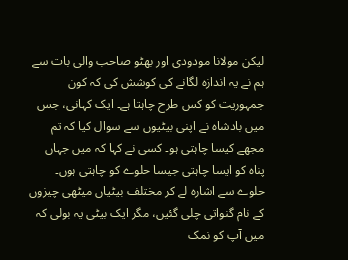لیکن مولانا مودودی اور بھٹو صاحب والی بات سے ہم نے یہ اندازہ لگانے کی کوشش کی کہ کون جمہوریت کو کس طرح چاہتا ہے۔ ایک کہانی، جس میں بادشاہ نے اپنی بیٹیوں سے سوال کیا کہ تم مجھے کیسا چاہتی ہو۔ کسی نے کہا کہ میں جہاں پناہ کو ایسا چاہتی جیسا حلوے کو چاہتی ہوں۔ حلوے سے اشارہ لے کر مختلف بیٹیاں میٹھی چیزوں کے نام گنواتی چلی گئیں، مگر ایک بیٹی یہ بولی کہ میں آپ کو نمک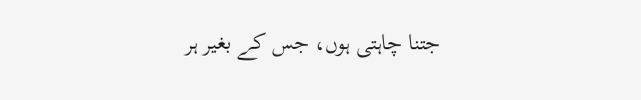جتنا چاہتی ہوں، جس کے بغیر ہر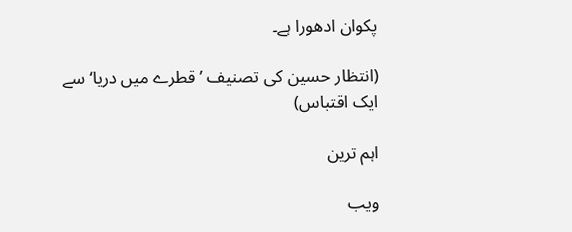پکوان ادھورا ہے۔

(انتظار حسین کی تصنیف ’قطرے میں دریا‘ سے ایک اقتباس)

اہم ترین

ویب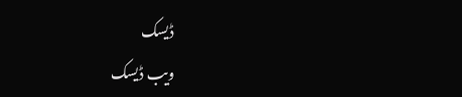ڈیسک
ویب ڈیسک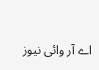اے آر وائی نیوز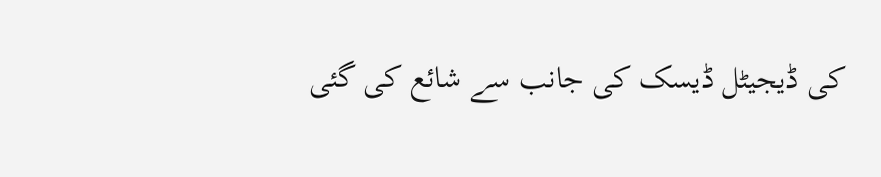کی ڈیجیٹل ڈیسک کی جانب سے شائع کی گئی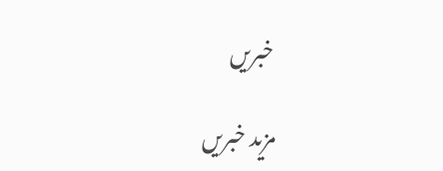خبریں

مزید خبریں